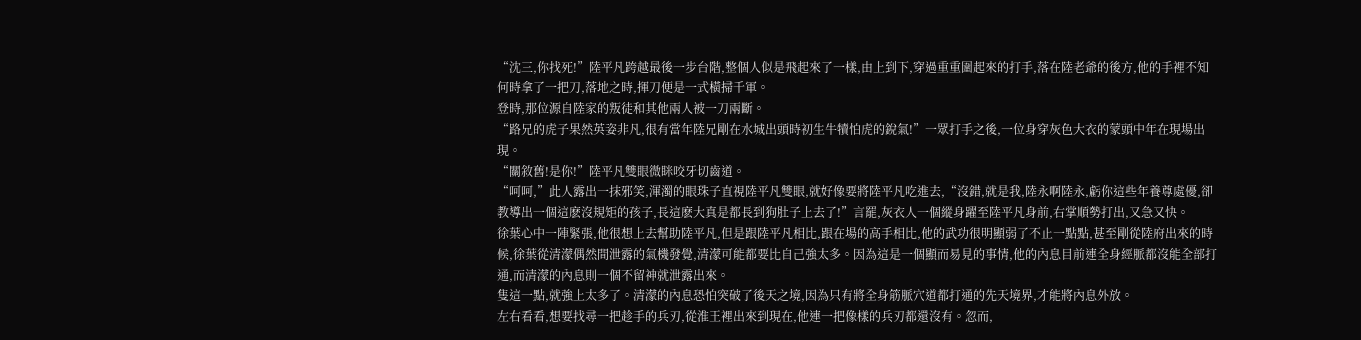“沈三,你找死!”陸平凡跨越最後一步台階,整個人似是飛起來了一樣,由上到下,穿過重重圍起來的打手,落在陸老爺的後方,他的手裡不知何時拿了一把刀,落地之時,揮刀便是一式橫掃千軍。
登時,那位源自陸家的叛徒和其他兩人被一刀兩斷。
“路兄的虎子果然英姿非凡,很有當年陸兄剛在水城出頭時初生牛犢怕虎的銳氣!”一眾打手之後,一位身穿灰色大衣的蒙頭中年在現場出現。
“關敘舊!是你!”陸平凡雙眼微眯咬牙切齒道。
“呵呵,”此人露出一抹邪笑,渾濁的眼珠子直視陸平凡雙眼,就好像要將陸平凡吃進去,“沒錯,就是我,陸永啊陸永,虧你這些年養尊處優,卻教導出一個這麽沒規矩的孩子,長這麽大真是都長到狗肚子上去了!”言罷,灰衣人一個縱身躍至陸平凡身前,右掌順勢打出,又急又快。
徐葉心中一陣緊張,他很想上去幫助陸平凡,但是跟陸平凡相比,跟在場的高手相比,他的武功很明顯弱了不止一點點,甚至剛從陸府出來的時候,徐葉從清濛偶然間泄露的氣機發覺,清濛可能都要比自己強太多。因為這是一個顯而易見的事情,他的內息目前連全身經脈都沒能全部打通,而清濛的內息則一個不留神就泄露出來。
隻這一點,就強上太多了。清濛的內息恐怕突破了後天之境,因為只有將全身筋脈穴道都打通的先天境界,才能將內息外放。
左右看看,想要找尋一把趁手的兵刃,從淮王裡出來到現在,他連一把像樣的兵刃都還沒有。忽而,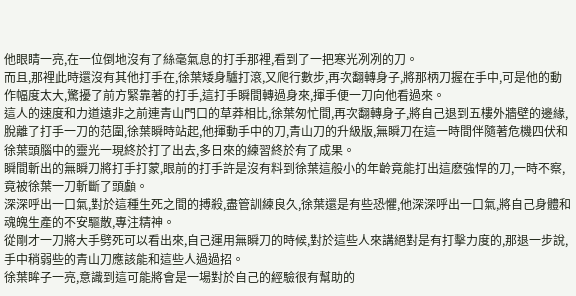他眼睛一亮,在一位倒地沒有了絲毫氣息的打手那裡,看到了一把寒光冽冽的刀。
而且,那裡此時還沒有其他打手在,徐葉矮身驢打滾,又爬行數步,再次翻轉身子,將那柄刀握在手中,可是他的動作幅度太大,驚擾了前方緊靠著的打手,這打手瞬間轉過身來,揮手便一刀向他看過來。
這人的速度和力道遠非之前連青山門口的草莽相比,徐葉匆忙間,再次翻轉身子,將自己退到五樓外牆壁的邊緣,脫離了打手一刀的范圍,徐葉瞬時站起,他揮動手中的刀,青山刀的升級版,無瞬刀在這一時間伴隨著危機四伏和徐葉頭腦中的靈光一現終於打了出去,多日來的練習終於有了成果。
瞬間斬出的無瞬刀將打手打蒙,眼前的打手許是沒有料到徐葉這般小的年齡竟能打出這麽強悍的刀,一時不察,竟被徐葉一刀斬斷了頭顱。
深深呼出一口氣,對於這種生死之間的搏殺,盡管訓練良久,徐葉還是有些恐懼,他深深呼出一口氣,將自己身體和魂魄生產的不安驅散,專注精神。
從剛才一刀將大手劈死可以看出來,自己運用無瞬刀的時候,對於這些人來講絕對是有打擊力度的,那退一步說,手中稍弱些的青山刀應該能和這些人過過招。
徐葉眸子一亮,意識到這可能將會是一場對於自己的經驗很有幫助的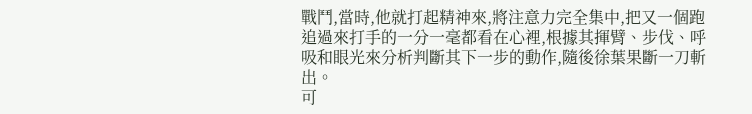戰鬥,當時,他就打起精神來,將注意力完全集中,把又一個跑追過來打手的一分一毫都看在心裡,根據其揮臂、步伐、呼吸和眼光來分析判斷其下一步的動作,隨後徐葉果斷一刀斬出。
可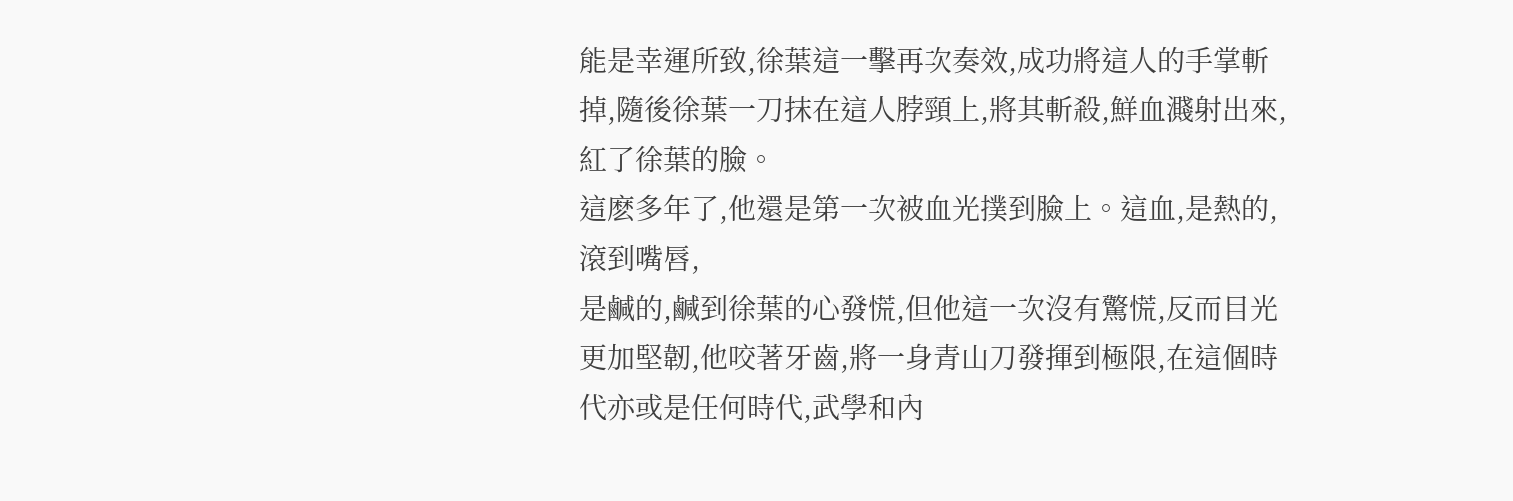能是幸運所致,徐葉這一擊再次奏效,成功將這人的手掌斬掉,隨後徐葉一刀抹在這人脖頸上,將其斬殺,鮮血濺射出來,紅了徐葉的臉。
這麽多年了,他還是第一次被血光撲到臉上。這血,是熱的,滾到嘴唇,
是鹹的,鹹到徐葉的心發慌,但他這一次沒有驚慌,反而目光更加堅韌,他咬著牙齒,將一身青山刀發揮到極限,在這個時代亦或是任何時代,武學和內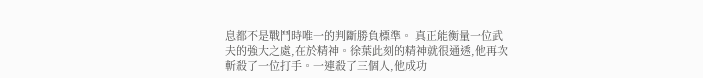息都不是戰鬥時唯一的判斷勝負標準。 真正能衡量一位武夫的強大之處,在於精神。徐葉此刻的精神就很通透,他再次斬殺了一位打手。一連殺了三個人,他成功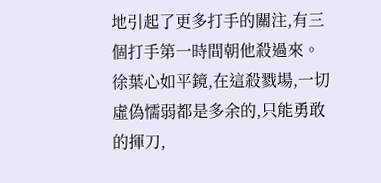地引起了更多打手的關注,有三個打手第一時間朝他殺過來。徐葉心如平鏡,在這殺戮場,一切虛偽懦弱都是多余的,只能勇敢的揮刀,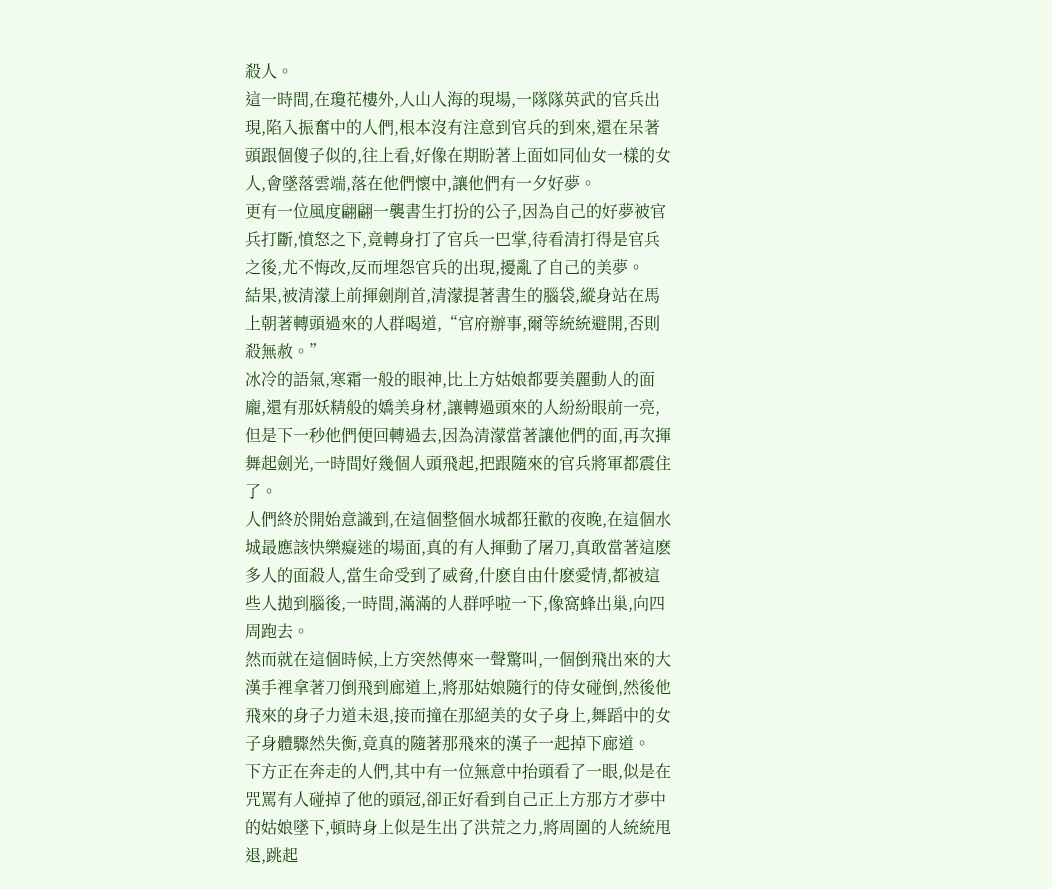殺人。
這一時間,在瓊花樓外,人山人海的現場,一隊隊英武的官兵出現,陷入振奮中的人們,根本沒有注意到官兵的到來,還在呆著頭跟個傻子似的,往上看,好像在期盼著上面如同仙女一樣的女人,會墜落雲端,落在他們懷中,讓他們有一夕好夢。
更有一位風度翩翩一襲書生打扮的公子,因為自己的好夢被官兵打斷,憤怒之下,竟轉身打了官兵一巴掌,待看清打得是官兵之後,尤不悔改,反而埋怨官兵的出現,擾亂了自己的美夢。
結果,被清濛上前揮劍削首,清濛提著書生的腦袋,縱身站在馬上朝著轉頭過來的人群喝道,“官府辦事,爾等統統避開,否則殺無赦。”
冰冷的語氣,寒霜一般的眼神,比上方姑娘都要美麗動人的面龐,還有那妖精般的嬌美身材,讓轉過頭來的人紛紛眼前一亮,但是下一秒他們便回轉過去,因為清濛當著讓他們的面,再次揮舞起劍光,一時間好幾個人頭飛起,把跟隨來的官兵將軍都震住了。
人們終於開始意識到,在這個整個水城都狂歡的夜晚,在這個水城最應該快樂癡迷的場面,真的有人揮動了屠刀,真敢當著這麽多人的面殺人,當生命受到了威脅,什麽自由什麽愛情,都被這些人拋到腦後,一時間,滿滿的人群呼啦一下,像窩蜂出巢,向四周跑去。
然而就在這個時候,上方突然傳來一聲驚叫,一個倒飛出來的大漢手裡拿著刀倒飛到廊道上,將那姑娘隨行的侍女碰倒,然後他飛來的身子力道未退,接而撞在那絕美的女子身上,舞蹈中的女子身體驟然失衡,竟真的隨著那飛來的漢子一起掉下廊道。
下方正在奔走的人們,其中有一位無意中抬頭看了一眼,似是在咒罵有人碰掉了他的頭冠,卻正好看到自己正上方那方才夢中的姑娘墜下,頓時身上似是生出了洪荒之力,將周圍的人統統甩退,跳起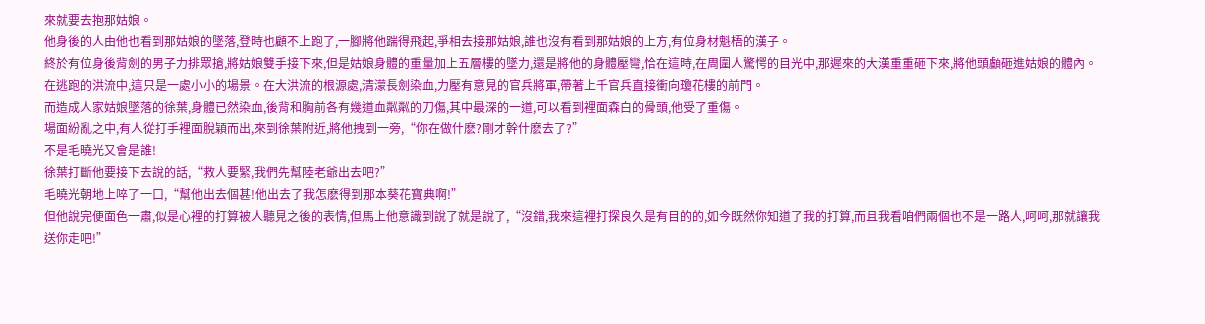來就要去抱那姑娘。
他身後的人由他也看到那姑娘的墜落,登時也顧不上跑了,一腳將他踹得飛起,爭相去接那姑娘,誰也沒有看到那姑娘的上方,有位身材魁梧的漢子。
終於有位身後背劍的男子力排眾搶,將姑娘雙手接下來,但是姑娘身體的重量加上五層樓的墜力,還是將他的身體壓彎,恰在這時,在周圍人驚愕的目光中,那遲來的大漢重重砸下來,將他頭顱砸進姑娘的體內。
在逃跑的洪流中,這只是一處小小的場景。在大洪流的根源處,清濛長劍染血,力壓有意見的官兵將軍,帶著上千官兵直接衝向瓊花樓的前門。
而造成人家姑娘墜落的徐葉,身體已然染血,後背和胸前各有幾道血粼粼的刀傷,其中最深的一道,可以看到裡面森白的骨頭,他受了重傷。
場面紛亂之中,有人從打手裡面脫穎而出,來到徐葉附近,將他拽到一旁,“你在做什麽?剛才幹什麽去了?”
不是毛曉光又會是誰!
徐葉打斷他要接下去說的話,“救人要緊,我們先幫陸老爺出去吧?”
毛曉光朝地上啐了一口,“幫他出去個甚!他出去了我怎麽得到那本葵花寶典啊!”
但他說完便面色一肅,似是心裡的打算被人聽見之後的表情,但馬上他意識到說了就是說了,“沒錯,我來這裡打探良久是有目的的,如今既然你知道了我的打算,而且我看咱們兩個也不是一路人,呵呵,那就讓我送你走吧!”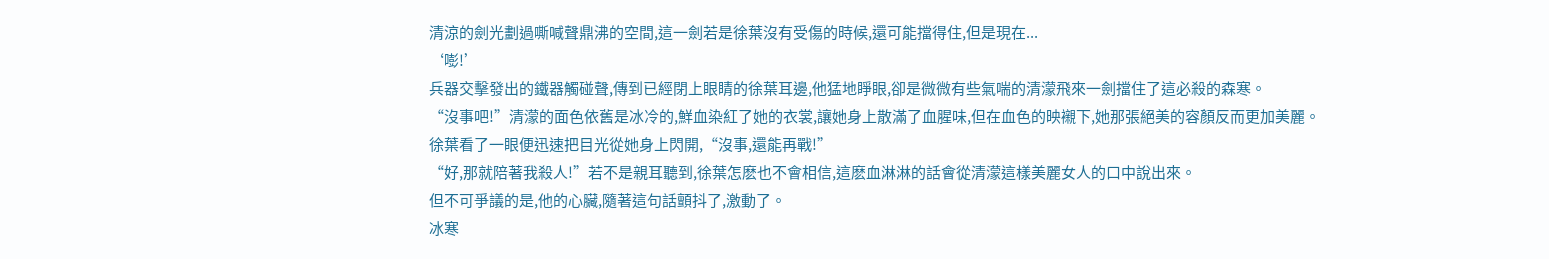清涼的劍光劃過嘶喊聲鼎沸的空間,這一劍若是徐葉沒有受傷的時候,還可能擋得住,但是現在...
‘嘭!’
兵器交擊發出的鐵器觸碰聲,傳到已經閉上眼睛的徐葉耳邊,他猛地睜眼,卻是微微有些氣喘的清濛飛來一劍擋住了這必殺的森寒。
“沒事吧!”清濛的面色依舊是冰冷的,鮮血染紅了她的衣裳,讓她身上散滿了血腥味,但在血色的映襯下,她那張絕美的容顏反而更加美麗。
徐葉看了一眼便迅速把目光從她身上閃開,“沒事,還能再戰!”
“好,那就陪著我殺人!”若不是親耳聽到,徐葉怎麽也不會相信,這麽血淋淋的話會從清濛這樣美麗女人的口中說出來。
但不可爭議的是,他的心臟,隨著這句話顫抖了,激動了。
冰寒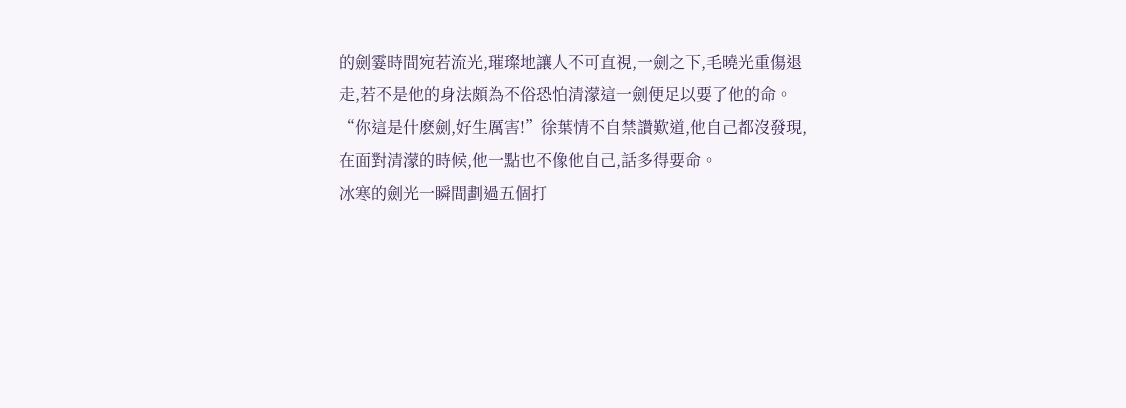的劍霎時間宛若流光,璀璨地讓人不可直視,一劍之下,毛曉光重傷退走,若不是他的身法頗為不俗恐怕清濛這一劍便足以要了他的命。
“你這是什麽劍,好生厲害!”徐葉情不自禁讚歎道,他自己都沒發現,在面對清濛的時候,他一點也不像他自己,話多得要命。
冰寒的劍光一瞬間劃過五個打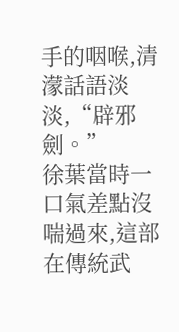手的咽喉,清濛話語淡淡,“辟邪劍。”
徐葉當時一口氣差點沒喘過來,這部在傳統武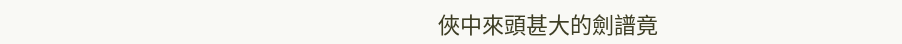俠中來頭甚大的劍譜竟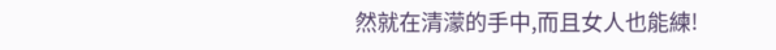然就在清濛的手中,而且女人也能練!